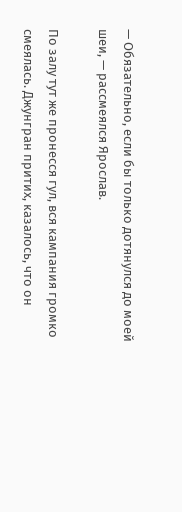— Обязательно, если бы только дотянулся до моей шеи, — рассмеялся Ярослав.

По залу тут же пронесся гул, вся кампания громко смеялась. Джунгран притих, казалось, что он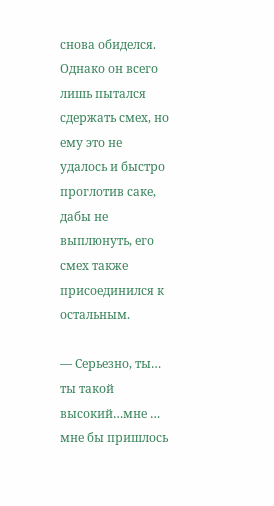снова обиделся. Однако он всего лишь пытался сдержать смех, но ему это не удалось и быстро проглотив саке, дабы не выплюнуть, его смех также присоединился к остальным.

— Серьезно, ты… ты такой высокий…мне … мне бы пришлось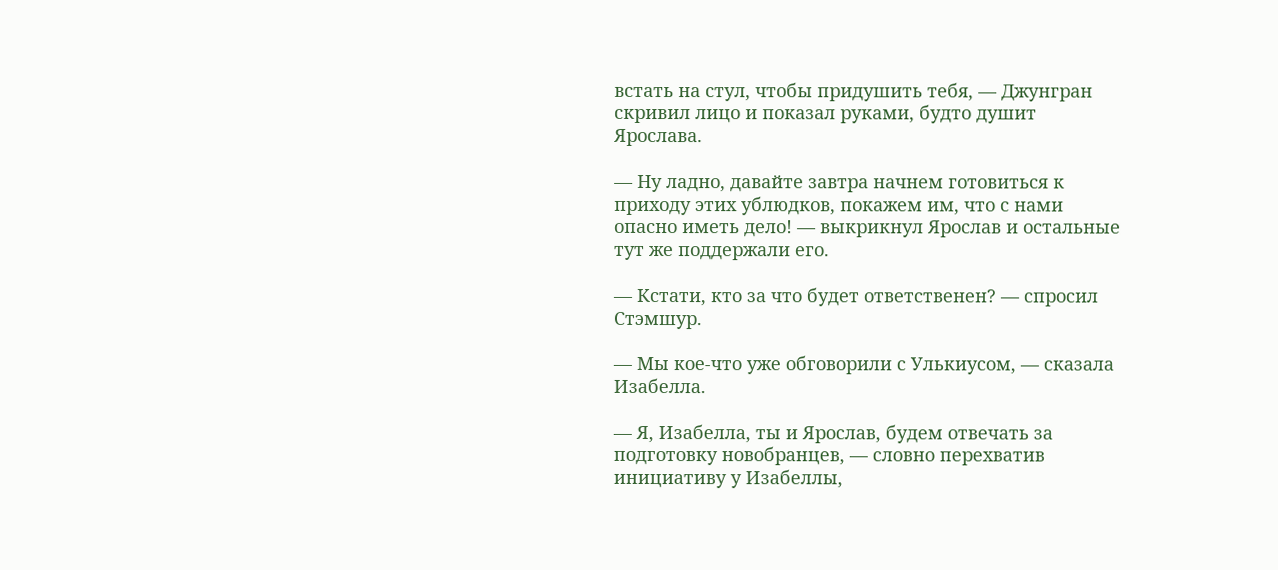встать на стул, чтобы придушить тебя, — Джунгран скривил лицо и показал руками, будто душит Ярослава.

— Ну ладно, давайте завтра начнем готовиться к приходу этих ублюдков, покажем им, что с нами опасно иметь дело! — выкрикнул Ярослав и остальные тут же поддержали его.

— Кстати, кто за что будет ответственен? — спросил Стэмшур.

— Мы кое-что уже обговорили с Улькиусом, — сказала Изабелла.

— Я, Изабелла, ты и Ярослав, будем отвечать за подготовку новобранцев, — словно перехватив инициативу у Изабеллы,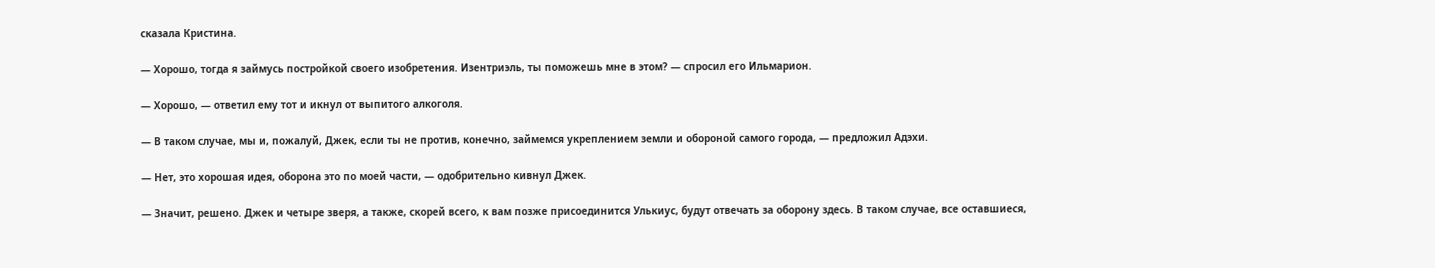сказала Кристина.

— Хорошо, тогда я займусь постройкой своего изобретения. Изентриэль, ты поможешь мне в этом? — спросил его Ильмарион.

— Хорошо, — ответил ему тот и икнул от выпитого алкоголя.

— В таком случае, мы и, пожалуй, Джек, если ты не против, конечно, займемся укреплением земли и обороной самого города, — предложил Адэхи.

— Нет, это хорошая идея, оборона это по моей части, — одобрительно кивнул Джек.

— Значит, решено. Джек и четыре зверя, а также, скорей всего, к вам позже присоединится Улькиус, будут отвечать за оборону здесь. В таком случае, все оставшиеся,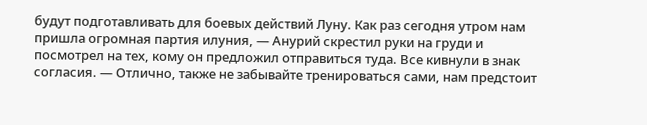будут подготавливать для боевых действий Луну. Как раз сегодня утром нам пришла огромная партия илуния, — Анурий скрестил руки на груди и посмотрел на тех, кому он предложил отправиться туда. Все кивнули в знак согласия. — Отлично, также не забывайте тренироваться сами, нам предстоит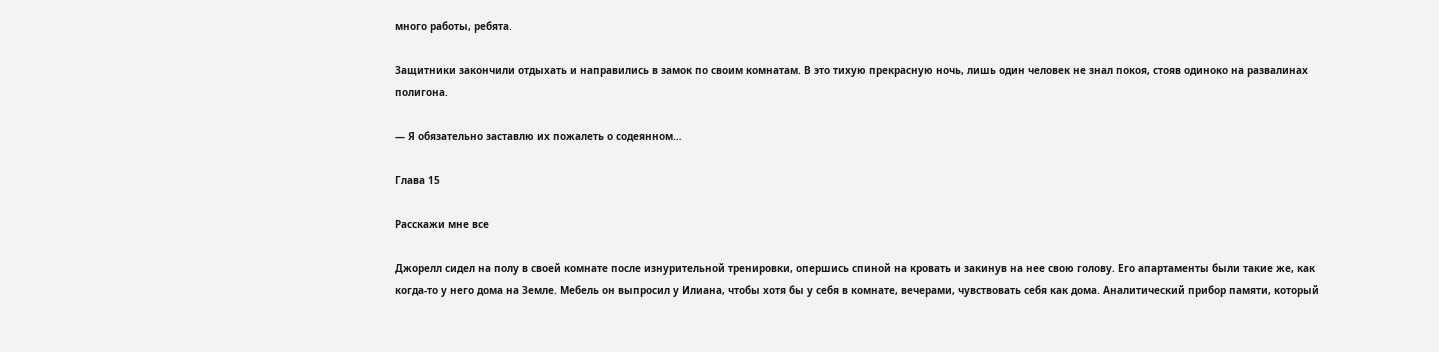много работы, ребята.

Защитники закончили отдыхать и направились в замок по своим комнатам. В это тихую прекрасную ночь, лишь один человек не знал покоя, стояв одиноко на развалинах полигона.

— Я обязательно заставлю их пожалеть о содеянном…

Глава 15

Расскажи мне все

Джорелл сидел на полу в своей комнате после изнурительной тренировки, опершись спиной на кровать и закинув на нее свою голову. Его апартаменты были такие же, как когда-то у него дома на Земле. Мебель он выпросил у Илиана, чтобы хотя бы у себя в комнате, вечерами, чувствовать себя как дома. Аналитический прибор памяти, который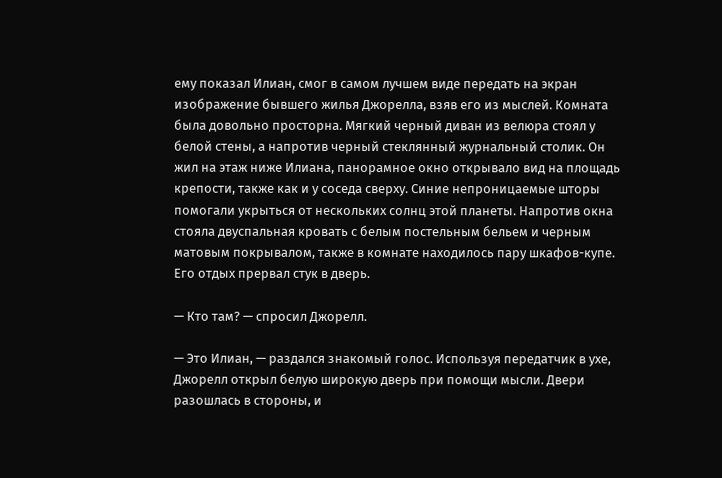ему показал Илиан, смог в самом лучшем виде передать на экран изображение бывшего жилья Джорелла, взяв его из мыслей. Комната была довольно просторна. Мягкий черный диван из велюра стоял у белой стены, а напротив черный стеклянный журнальный столик. Он жил на этаж ниже Илиана, панорамное окно открывало вид на площадь крепости, также как и у соседа сверху. Синие непроницаемые шторы помогали укрыться от нескольких солнц этой планеты. Напротив окна стояла двуспальная кровать с белым постельным бельем и черным матовым покрывалом, также в комнате находилось пару шкафов-купе. Его отдых прервал стук в дверь.

— Кто там? — спросил Джорелл.

— Это Илиан, — раздался знакомый голос. Используя передатчик в ухе, Джорелл открыл белую широкую дверь при помощи мысли. Двери разошлась в стороны, и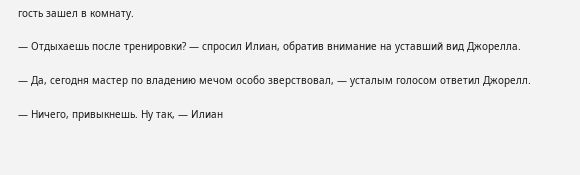гость зашел в комнату.

— Отдыхаешь после тренировки? — спросил Илиан, обратив внимание на уставший вид Джорелла.

— Да, сегодня мастер по владению мечом особо зверствовал, — усталым голосом ответил Джорелл.

— Ничего, привыкнешь. Ну так, — Илиан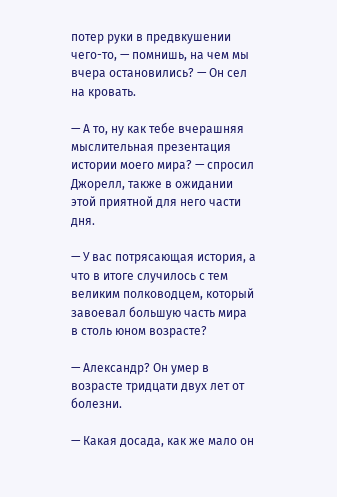потер руки в предвкушении чего-то, — помнишь, на чем мы вчера остановились? — Он сел на кровать.

— А то, ну как тебе вчерашняя мыслительная презентация истории моего мира? — спросил Джорелл, также в ожидании этой приятной для него части дня.

— У вас потрясающая история, а что в итоге случилось с тем великим полководцем, который завоевал большую часть мира в столь юном возрасте?

— Александр? Он умер в возрасте тридцати двух лет от болезни.

— Какая досада, как же мало он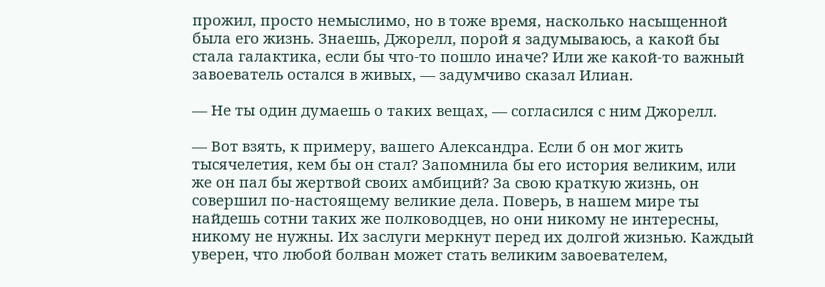прожил, просто немыслимо, но в тоже время, насколько насыщенной была его жизнь. Знаешь, Джорелл, порой я задумываюсь, а какой бы стала галактика, если бы что-то пошло иначе? Или же какой-то важный завоеватель остался в живых, — задумчиво сказал Илиан.

— Не ты один думаешь о таких вещах, — согласился с ним Джорелл.

— Вот взять, к примеру, вашего Александра. Если б он мог жить тысячелетия, кем бы он стал? Запомнила бы его история великим, или же он пал бы жертвой своих амбиций? За свою краткую жизнь, он совершил по-настоящему великие дела. Поверь, в нашем мире ты найдешь сотни таких же полководцев, но они никому не интересны, никому не нужны. Их заслуги меркнут перед их долгой жизнью. Каждый уверен, что любой болван может стать великим завоевателем,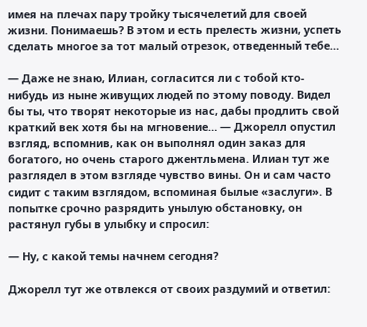имея на плечах пару тройку тысячелетий для своей жизни. Понимаешь? В этом и есть прелесть жизни, успеть сделать многое за тот малый отрезок, отведенный тебе…

— Даже не знаю, Илиан, согласится ли с тобой кто-нибудь из ныне живущих людей по этому поводу. Видел бы ты, что творят некоторые из нас, дабы продлить свой краткий век хотя бы на мгновение… — Джорелл опустил взгляд, вспомнив, как он выполнял один заказ для богатого, но очень старого джентльмена. Илиан тут же разглядел в этом взгляде чувство вины. Он и сам часто сидит с таким взглядом, вспоминая былые «заслуги». В попытке срочно разрядить унылую обстановку, он растянул губы в улыбку и спросил:

— Ну, с какой темы начнем сегодня?

Джорелл тут же отвлекся от своих раздумий и ответил: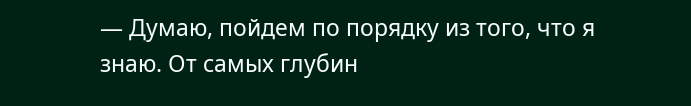— Думаю, пойдем по порядку из того, что я знаю. От самых глубин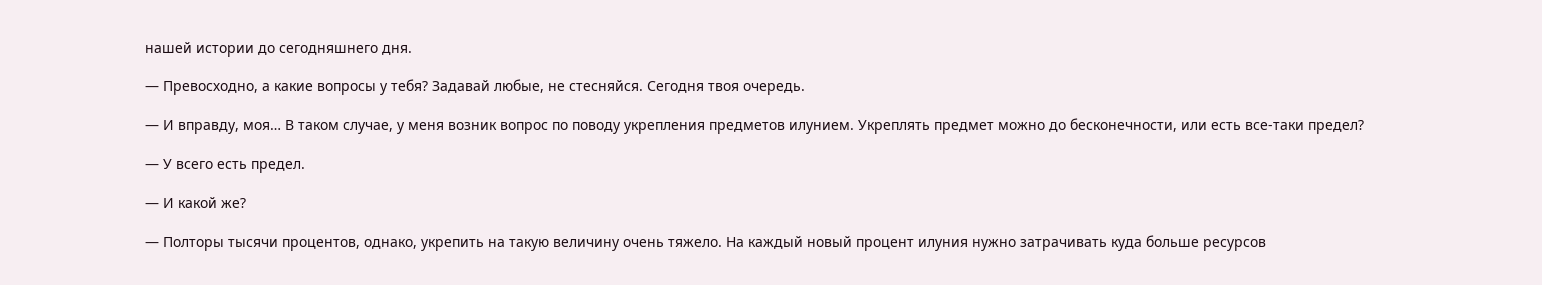нашей истории до сегодняшнего дня.

— Превосходно, а какие вопросы у тебя? Задавай любые, не стесняйся. Сегодня твоя очередь.

— И вправду, моя… В таком случае, у меня возник вопрос по поводу укрепления предметов илунием. Укреплять предмет можно до бесконечности, или есть все-таки предел?

— У всего есть предел.

— И какой же?

— Полторы тысячи процентов, однако, укрепить на такую величину очень тяжело. На каждый новый процент илуния нужно затрачивать куда больше ресурсов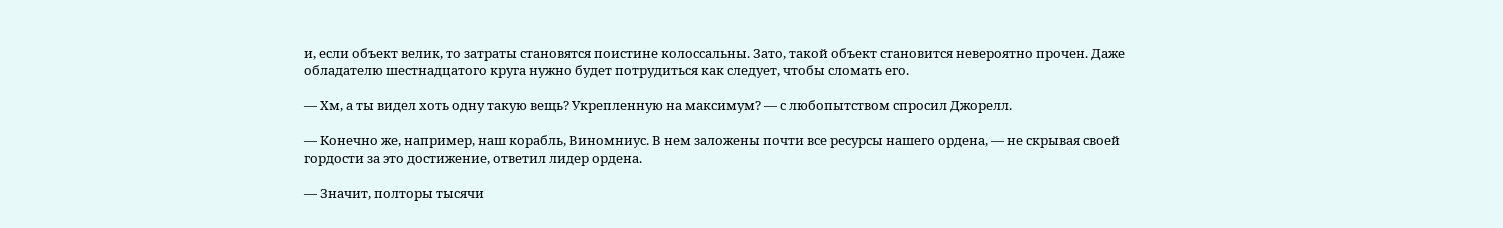и, если объект велик, то затраты становятся поистине колоссальны. Зато, такой объект становится невероятно прочен. Даже обладателю шестнадцатого круга нужно будет потрудиться как следует, чтобы сломать его.

— Хм, а ты видел хоть одну такую вещь? Укрепленную на максимум? — с любопытством спросил Джорелл.

— Конечно же, например, наш корабль, Виномниус. В нем заложены почти все ресурсы нашего ордена, — не скрывая своей гордости за это достижение, ответил лидер ордена.

— Значит, полторы тысячи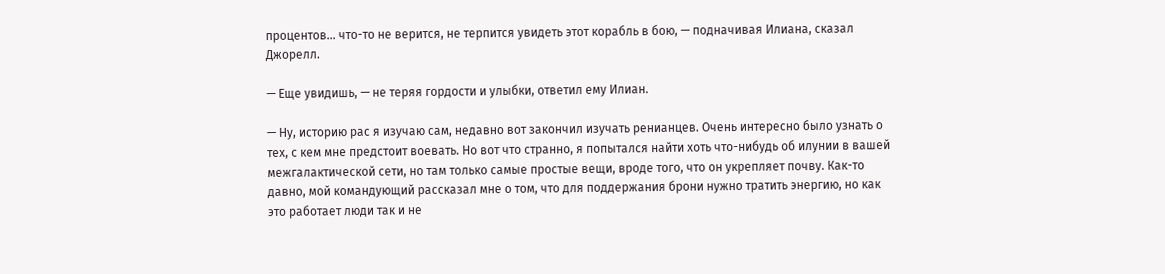процентов… что-то не верится, не терпится увидеть этот корабль в бою, — подначивая Илиана, сказал Джорелл.

— Еще увидишь, — не теряя гордости и улыбки, ответил ему Илиан.

— Ну, историю рас я изучаю сам, недавно вот закончил изучать ренианцев. Очень интересно было узнать о тех, с кем мне предстоит воевать. Но вот что странно, я попытался найти хоть что-нибудь об илунии в вашей межгалактической сети, но там только самые простые вещи, вроде того, что он укрепляет почву. Как-то давно, мой командующий рассказал мне о том, что для поддержания брони нужно тратить энергию, но как это работает люди так и не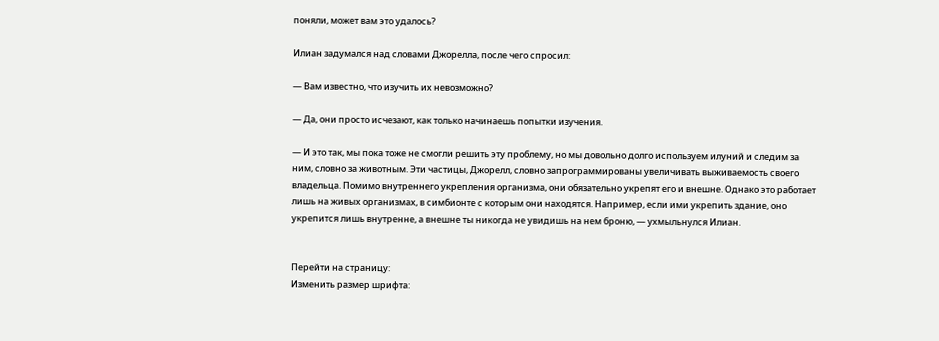поняли, может вам это удалось?

Илиан задумался над словами Джорелла, после чего спросил:

— Вам известно, что изучить их невозможно?

— Да, они просто исчезают, как только начинаешь попытки изучения.

— И это так, мы пока тоже не смогли решить эту проблему, но мы довольно долго используем илуний и следим за ним, словно за животным. Эти частицы, Джорелл, словно запрограммированы увеличивать выживаемость своего владельца. Помимо внутреннего укрепления организма, они обязательно укрепят его и внешне. Однако это работает лишь на живых организмах, в симбионте с которым они находятся. Например, если ими укрепить здание, оно укрепится лишь внутренне, а внешне ты никогда не увидишь на нем броню, — ухмыльнулся Илиан.


Перейти на страницу:
Изменить размер шрифта: